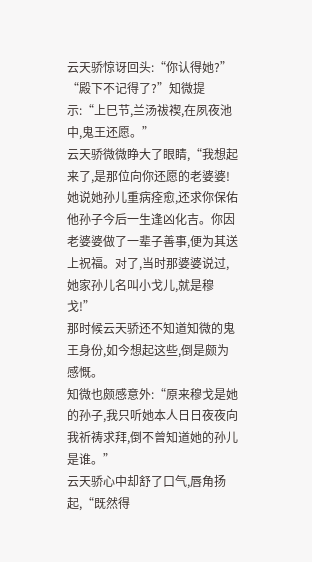云天骄惊讶回头:“你认得她?”
“殿下不记得了?”知微提示:“上巳节,兰汤祓禊,在夙夜池中,鬼王还愿。”
云天骄微微睁大了眼睛,“我想起来了,是那位向你还愿的老婆婆!她说她孙儿重病痊愈,还求你保佑他孙子今后一生逢凶化吉。你因老婆婆做了一辈子善事,便为其送上祝福。对了,当时那婆婆说过,她家孙儿名叫小戈儿,就是穆戈!”
那时候云天骄还不知道知微的鬼王身份,如今想起这些,倒是颇为感慨。
知微也颇感意外:“原来穆戈是她的孙子,我只听她本人日日夜夜向我祈祷求拜,倒不曾知道她的孙儿是谁。”
云天骄心中却舒了口气,唇角扬起,“既然得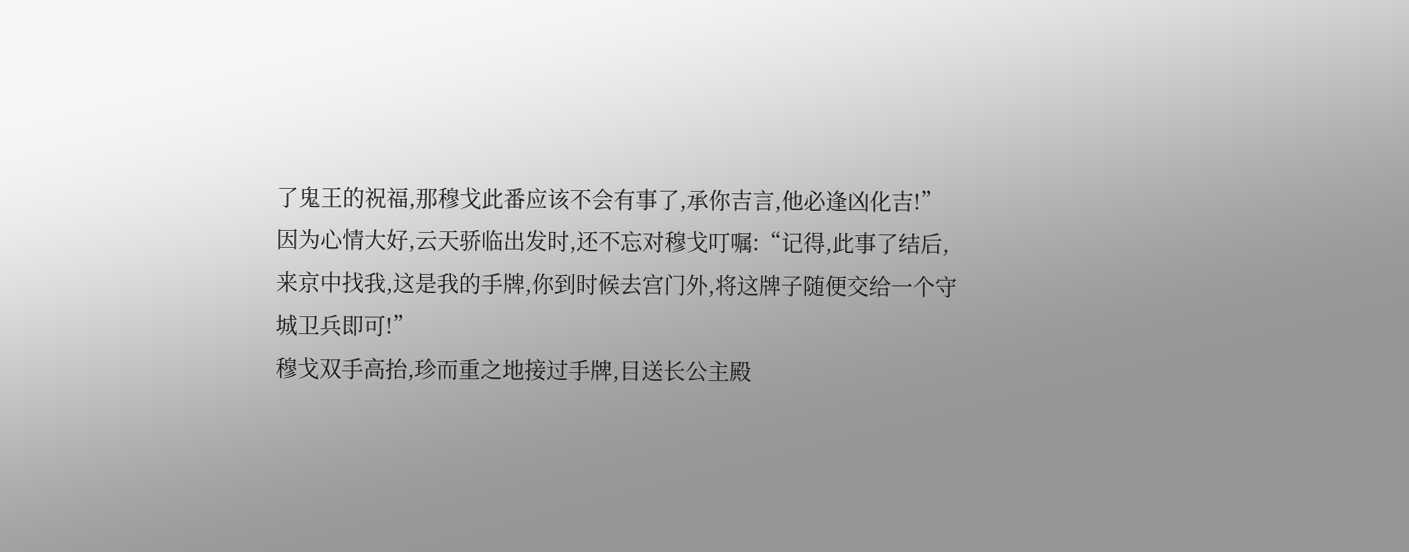了鬼王的祝福,那穆戈此番应该不会有事了,承你吉言,他必逢凶化吉!”
因为心情大好,云天骄临出发时,还不忘对穆戈叮嘱:“记得,此事了结后,来京中找我,这是我的手牌,你到时候去宫门外,将这牌子随便交给一个守城卫兵即可!”
穆戈双手高抬,珍而重之地接过手牌,目送长公主殿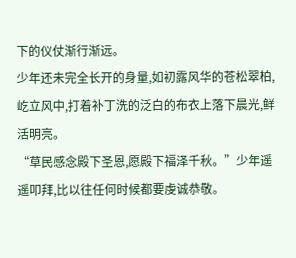下的仪仗渐行渐远。
少年还未完全长开的身量,如初露风华的苍松翠柏,屹立风中,打着补丁洗的泛白的布衣上落下晨光,鲜活明亮。
“草民感念殿下圣恩,愿殿下福泽千秋。”少年遥遥叩拜,比以往任何时候都要虔诚恭敬。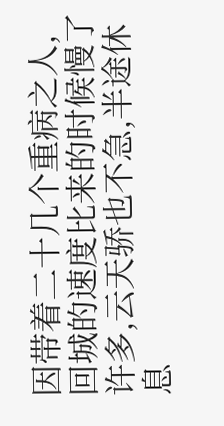因带着二十几个重病之人,回城的速度比来的时候慢了许多,云天骄也不急,半途休息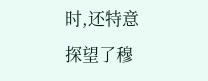时,还特意探望了穆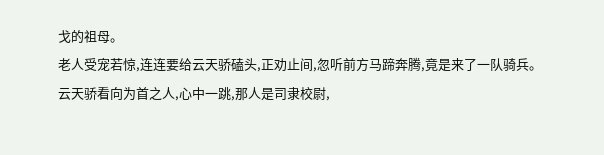戈的祖母。
老人受宠若惊,连连要给云天骄磕头,正劝止间,忽听前方马蹄奔腾,竟是来了一队骑兵。
云天骄看向为首之人,心中一跳,那人是司隶校尉,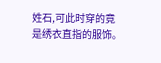姓石,可此时穿的竟是绣衣直指的服饰。